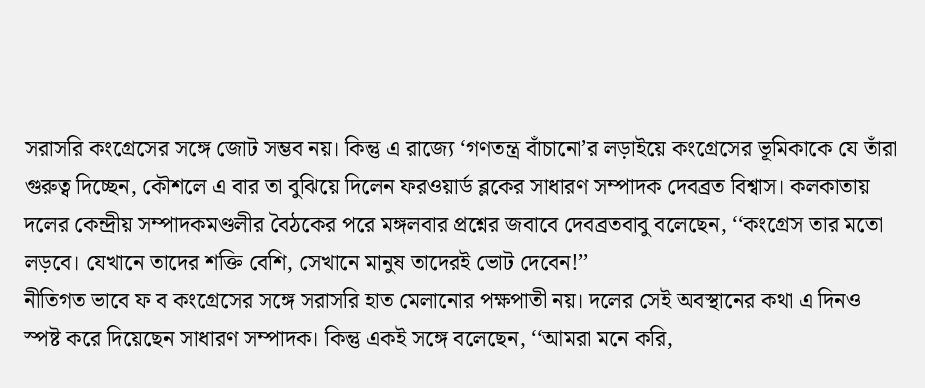সরাসরি কংগ্রেসের সঙ্গে জোট সম্ভব নয়। কিন্তু এ রাজ্যে ‘গণতন্ত্র বাঁচানো’র লড়াইয়ে কংগ্রেসের ভূমিকাকে যে তাঁরা গুরুত্ব দিচ্ছেন, কৌশলে এ বার তা বুঝিয়ে দিলেন ফরওয়ার্ড ব্লকের সাধারণ সম্পাদক দেবব্রত বিশ্বাস। কলকাতায় দলের কেন্দ্রীয় সম্পাদকমণ্ডলীর বৈঠকের পরে মঙ্গলবার প্রশ্নের জবাবে দেবব্রতবাবু বলেছেন, ‘‘কংগ্রেস তার মতো লড়বে। যেখানে তাদের শক্তি বেশি, সেখানে মানুষ তাদেরই ভোট দেবেন!’’
নীতিগত ভাবে ফ ব কংগ্রেসের সঙ্গে সরাসরি হাত মেলানোর পক্ষপাতী নয়। দলের সেই অবস্থানের কথা এ দিনও স্পষ্ট করে দিয়েছেন সাধারণ সম্পাদক। কিন্তু একই সঙ্গে বলেছেন, ‘‘আমরা মনে করি,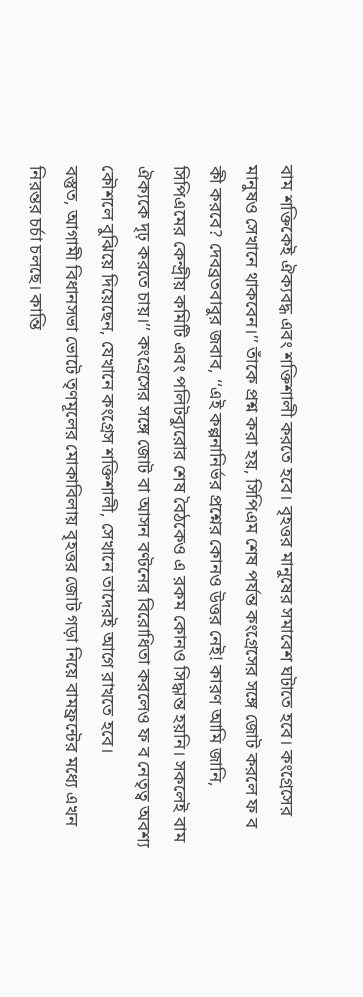বাম শক্তিকেই ঐক্যবদ্ধ এবং শক্তিশালী করতে হবে। বৃহত্তর মানুষের সমাবেশ ঘটাতে হবে। কংগ্রেসের মানুষও সেখানে থাকবেন।’’ তাঁকে প্রশ্ন করা হয়, সিপিএম শেষ পর্যন্ত কংগ্রেসের সঙ্গে জোট করলে ফ ব কী করবে? দেবব্রতবাবুর জবাব, ‘‘এই কল্পনানির্ভর প্রশ্নের কোনও উত্তর নেই! কারণ আমি জানি, সিপিএমের কেন্দ্রীয় কমিটি এবং পলিটব্যুরোর শেষ বৈঠকেও এ রকম কোনও সিদ্ধান্ত হয়নি। সকলেই বাম ঐক্যকে দৃঢ় করতে চায়।’’ কংগ্রেসের সঙ্গে জোট বা আসন বণ্টনের বিরোধিতা করলেও ফ ব নেতৃত্ব অবশ্য কৌশলে বুঝিয়ে দিয়েছেন, যেখানে কংগ্রেস শক্তিশালী, সেখানে তাদেরই আগে রাখতে হবে।
বস্তুত, আগামী বিধানসভা ভোটে তৃণমূলের মোকাবিলায় বৃহত্তর জোট গড়া নিয়ে বামফ্রন্টের মধ্যে এখন নিরন্তর চর্চা চলছে। কান্তি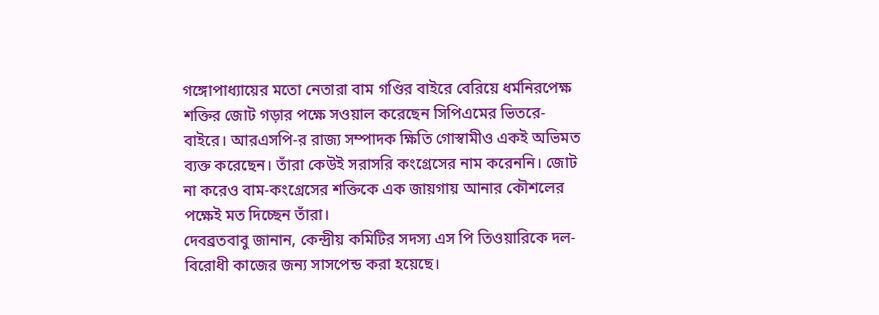গঙ্গোপাধ্যায়ের মতো নেতারা বাম গণ্ডির বাইরে বেরিয়ে ধর্মনিরপেক্ষ শক্তির জোট গড়ার পক্ষে সওয়াল করেছেন সিপিএমের ভিতরে-বাইরে। আরএসপি-র রাজ্য সম্পাদক ক্ষিতি গোস্বামীও একই অভিমত ব্যক্ত করেছেন। তাঁরা কেউই সরাসরি কংগ্রেসের নাম করেননি। জোট না করেও বাম-কংগ্রেসের শক্তিকে এক জায়গায় আনার কৌশলের পক্ষেই মত দিচ্ছেন তাঁরা।
দেবব্রতবাবু জানান, কেন্দ্রীয় কমিটির সদস্য এস পি তিওয়ারিকে দল-বিরোধী কাজের জন্য সাসপেন্ড করা হয়েছে।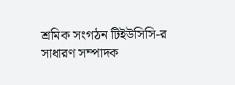শ্রমিক সংগঠন টিইউসিসি-র সাধারণ সম্পাদক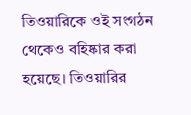তিওয়ারিকে ওই সংগঠন থেকেও বহিষ্কার করা হয়েছে। তিওয়ারির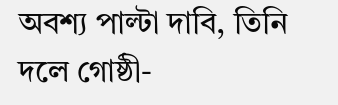অবশ্য পাল্টা দাবি, তিনি দলে গোষ্ঠী-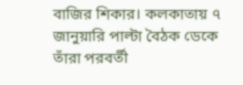বাজির শিকার। কলকাতায় ৭ জানুয়ারি পাল্টা বৈঠক ডেকে তাঁরা পরবর্তী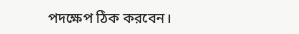পদক্ষেপ ঠিক করবেন।